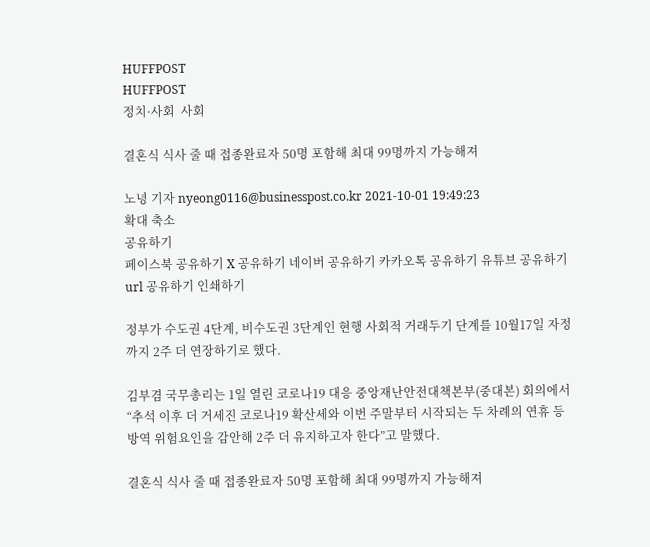HUFFPOST
HUFFPOST
정치·사회  사회

결혼식 식사 줄 때 접종완료자 50명 포함해 최대 99명까지 가능해져

노녕 기자 nyeong0116@businesspost.co.kr 2021-10-01 19:49:23
확대 축소
공유하기
페이스북 공유하기 X 공유하기 네이버 공유하기 카카오톡 공유하기 유튜브 공유하기 url 공유하기 인쇄하기

정부가 수도권 4단계, 비수도권 3단계인 현행 사회적 거래두기 단계를 10월17일 자정까지 2주 더 연장하기로 했다.

김부겸 국무총리는 1일 열린 코로나19 대응 중앙재난안전대책본부(중대본) 회의에서 “추석 이후 더 거세진 코로나19 확산세와 이번 주말부터 시작되는 두 차례의 연휴 등 방역 위험요인을 감안해 2주 더 유지하고자 한다”고 말했다.

결혼식 식사 줄 때 접종완료자 50명 포함해 최대 99명까지 가능해져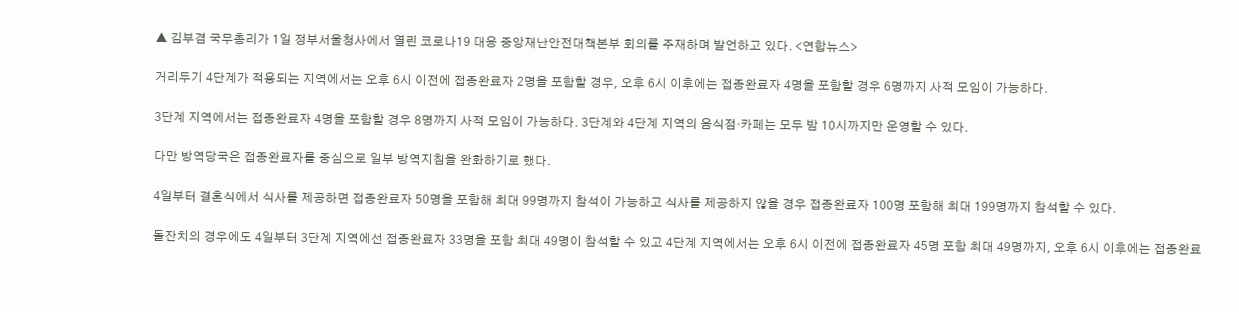▲ 김부겸 국무총리가 1일 정부서울청사에서 열린 코로나19 대응 중앙재난안전대책본부 회의를 주재하며 발언하고 있다. <연합뉴스>

거리두기 4단계가 적용되는 지역에서는 오후 6시 이전에 접종완료자 2명을 포함할 경우, 오후 6시 이후에는 접종완료자 4명을 포함할 경우 6명까지 사적 모임이 가능하다.

3단계 지역에서는 접종완료자 4명을 포함할 경우 8명까지 사적 모임이 가능하다. 3단계와 4단계 지역의 음식점·카페는 모두 밤 10시까지만 운영할 수 있다.

다만 방역당국은 접종완료자를 중심으로 일부 방역지침을 완화하기로 했다.

4일부터 결혼식에서 식사를 제공하면 접종완료자 50명을 포함해 최대 99명까지 참석이 가능하고 식사를 제공하지 않을 경우 접종완료자 100명 포함해 최대 199명까지 참석할 수 있다.

돌잔치의 경우에도 4일부터 3단계 지역에선 접종완료자 33명을 포함 최대 49명이 참석할 수 있고 4단계 지역에서는 오후 6시 이전에 접종완료자 45명 포함 최대 49명까지, 오후 6시 이후에는 접종완료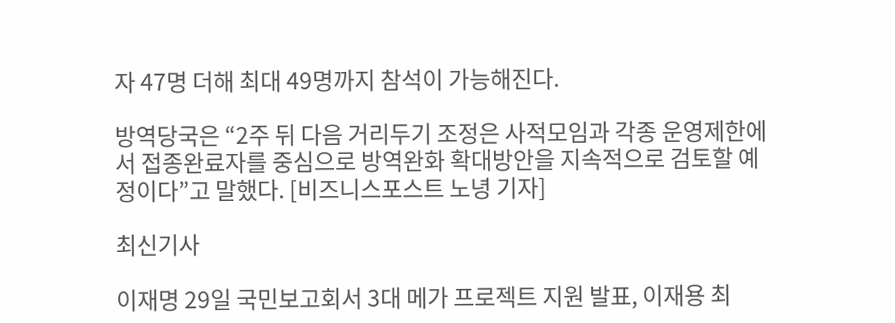자 47명 더해 최대 49명까지 참석이 가능해진다.

방역당국은 “2주 뒤 다음 거리두기 조정은 사적모임과 각종 운영제한에서 접종완료자를 중심으로 방역완화 확대방안을 지속적으로 검토할 예정이다”고 말했다. [비즈니스포스트 노녕 기자]

최신기사

이재명 29일 국민보고회서 3대 메가 프로젝트 지원 발표, 이재용 최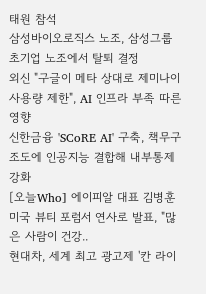태원 참석
삼성바이오로직스 노조, 삼성그룹 초기업 노조에서 탈퇴 결정
외신 "구글이 메타 상대로 제미나이 사용량 제한", AI 인프라 부족 따른 영향
신한금융 'SCoRE AI' 구축, 책무구조도에 인공지능 결합해 내부통제 강화
[오늘Who] 에이피알 대표 김병훈 미국 뷰티 포럼서 연사로 발표, "많은 사람이 건강..
현대차, 세계 최고 광고제 '칸 라이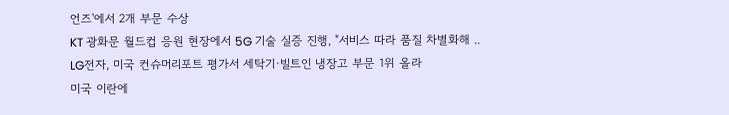언즈'에서 2개 부문 수상
KT 광화문 월드컵 응원 현장에서 5G 기술 실증 진행, "서비스 따라 품질 차별화해 ..
LG전자, 미국 컨슈머리포트 평가서 세탁기·빌트인 냉장고 부문 1위 올라
미국 이란에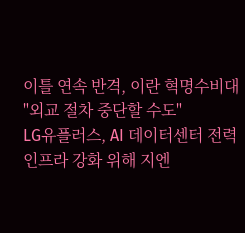이틀 연속 반격, 이란 혁명수비대 "외교 절차 중단할 수도"
LG유플러스, AI 데이터센터 전력 인프라 강화 위해 지엔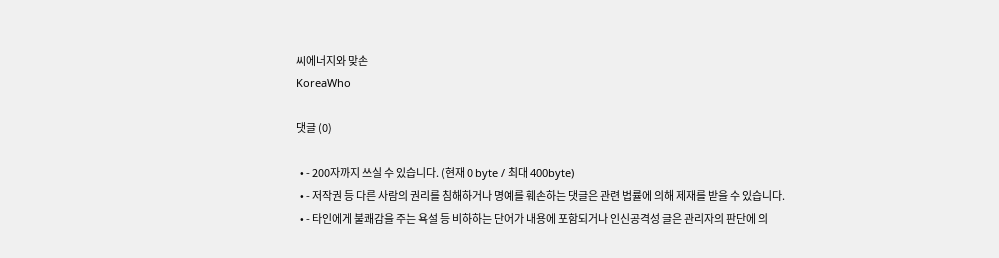씨에너지와 맞손
KoreaWho

댓글 (0)

  • - 200자까지 쓰실 수 있습니다. (현재 0 byte / 최대 400byte)
  • - 저작권 등 다른 사람의 권리를 침해하거나 명예를 훼손하는 댓글은 관련 법률에 의해 제재를 받을 수 있습니다.
  • - 타인에게 불쾌감을 주는 욕설 등 비하하는 단어가 내용에 포함되거나 인신공격성 글은 관리자의 판단에 의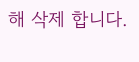해 삭제 합니다.